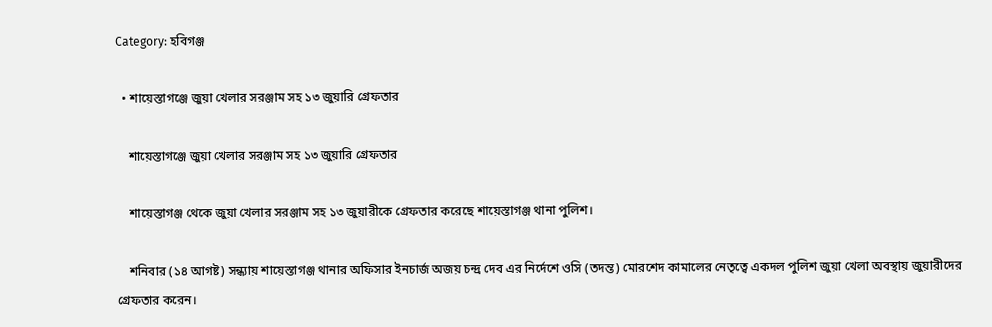Category: হবিগঞ্জ

  • শায়েস্তাগঞ্জে জুয়া খেলার সরঞ্জাম সহ ১৩ জুয়ারি গ্রেফতার

    শায়েস্তাগঞ্জে জুয়া খেলার সরঞ্জাম সহ ১৩ জুয়ারি গ্রেফতার

    শায়েস্তাগঞ্জ থেকে জুয়া খেলার সরঞ্জাম সহ ১৩ জুয়ারীকে গ্রেফতার করেছে শায়েস্তাগঞ্জ থানা পুলিশ।

    শনিবার (১৪ আগষ্ট) সন্ধ্যায় শায়েস্তাগঞ্জ থানার অফিসার ইনচার্জ অজয় চন্দ্র দেব এর নির্দেশে ওসি (তদন্ত) মোরশেদ কামালের নেতৃত্বে একদল পুলিশ জুয়া খেলা অবস্থায় জুয়ারীদের গ্রেফতার করেন।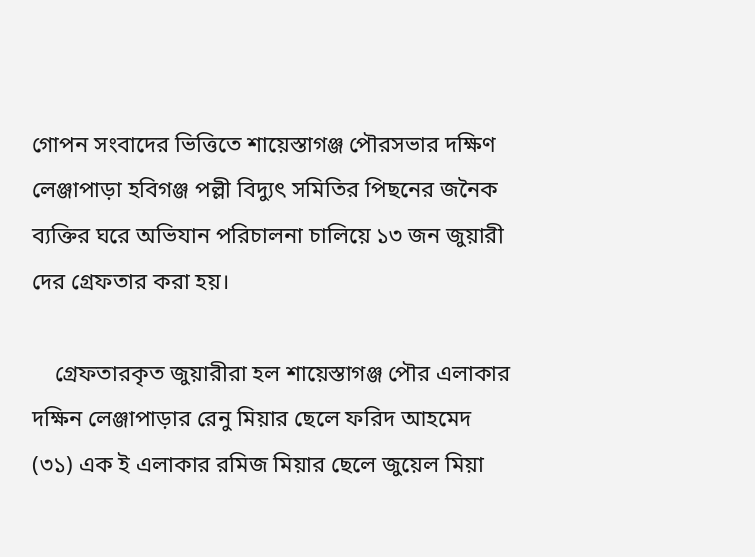গোপন সংবাদের ভিত্তিতে শায়েস্তাগঞ্জ পৌরসভার দক্ষিণ লেঞ্জাপাড়া হবিগঞ্জ পল্লী বিদ্যুৎ সমিতির পিছনের জনৈক ব্যক্তির ঘরে অভিযান পরিচালনা চালিয়ে ১৩ জন জুয়ারী দের গ্রেফতার করা হয়।

    গ্রেফতারকৃত জুয়ারীরা হল শায়েস্তাগঞ্জ পৌর এলাকার দক্ষিন লেঞ্জাপাড়ার রেনু মিয়ার ছেলে ফরিদ আহমেদ (৩১) এক ই এলাকার রমিজ মিয়ার ছেলে জুয়েল মিয়া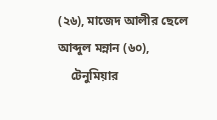(২৬), মাজেদ আলীর ছেলে আব্দুল মন্নান (৬০),
    টেনুমিয়ার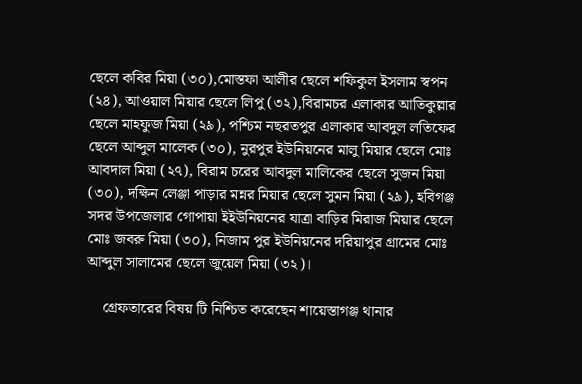ছেলে কবির মিয়া (৩০),মোস্তফা আলীর ছেলে শফিকুল ইসলাম স্বপন (২৪), আওয়াল মিয়ার ছেলে লিপু (৩২),বিরামচর এলাকার আতিকুল্লার ছেলে মাহফুজ মিয়া (২৯), পশ্চিম নছরতপুর এলাকার আবদুল লতিফের ছেলে আব্দুল মালেক (৩০), নুরপুর ইউনিয়নের মালু মিয়ার ছেলে মোঃ আবদাল মিয়া (২৭), বিরাম চরের আবদুল মালিকের ছেলে সুজন মিয়া (৩০), দক্ষিন লেঞ্জা পাড়ার মন্নর মিয়ার ছেলে সুমন মিয়া (২৯), হবিগঞ্জ সদর উপজেলার গোপায়া ইইউনিয়নের যাত্রা বাড়ির মিরাজ মিয়ার ছেলে মোঃ জবরু মিয়া (৩০), নিজাম পুর ইউনিয়নের দরিয়াপুর গ্রামের মোঃ আব্দুল সালামের ছেলে জুয়েল মিয়া (৩২)।

    গ্রেফতারের বিষয় টি নিশ্চিত করেছেন শায়েস্তাগঞ্জ থানার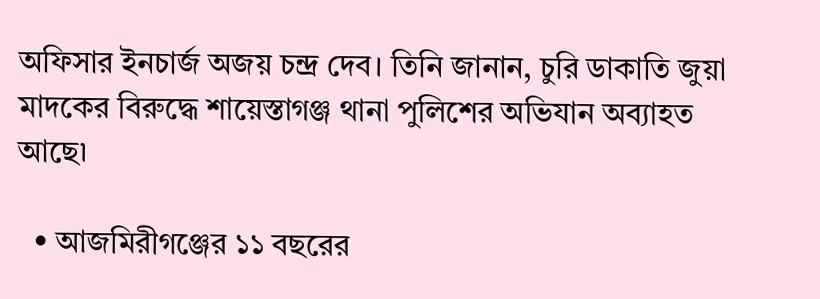অফিসার ইনচার্জ অজয় চন্দ্র দেব। তিনি জানান, চুরি ডাকাতি জুয়া মাদকের বিরুদ্ধে শায়েস্তাগঞ্জ থানা পুলিশের অভিযান অব্যাহত আছে৷

  • আজমিরীগঞ্জের ১১ বছরের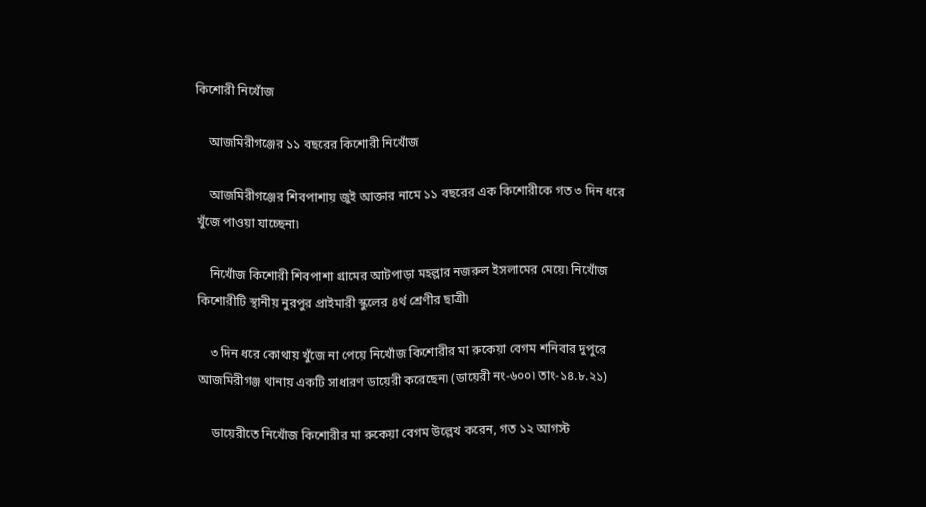কিশোরী নিখোঁজ

    আজমিরীগঞ্জের ১১ বছরের কিশোরী নিখোঁজ

    আজমিরীগঞ্জের শিবপাশায় জুই আক্তার নামে ১১ বছরের এক কিশোরীকে গত ৩ দিন ধরে খুঁজে পাওয়া যাচ্ছেনা৷

    নিখোঁজ কিশোরী শিবপাশা গ্রামের আটপাড়া মহল্লার নজরুল ইসলামের মেয়ে৷ নিখোঁজ কিশোরীটি স্থানীয় নুরপুর প্রাইমারী স্কুলের ৪র্থ শ্রেণীর ছাত্রী৷

    ৩ দিন ধরে কোথায় খুঁজে না পেয়ে নিখোঁজ কিশোরীর মা রুকেয়া বেগম শনিবার দুপুরে আজমিরীগঞ্জ থানায় একটি সাধারণ ডায়েরী করেছেন৷ (ডায়েরী নং-৬০০৷ তাং-১৪.৮.২১)

    ডায়েরীতে নিখোঁজ কিশোরীর মা রুকেয়া বেগম উল্লেখ করেন, গত ১২ আগস্ট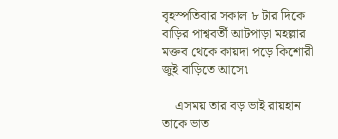বৃহস্পতিবার সকাল ৮ টার দিকে বাড়ির পাশ্ববর্তী আটপাড়া মহল্লার মক্তব থেকে কায়দা পড়ে কিশোরী জুই বাড়িতে আসে৷

    এসময় তার বড় ভাই রায়হান তাকে ভাত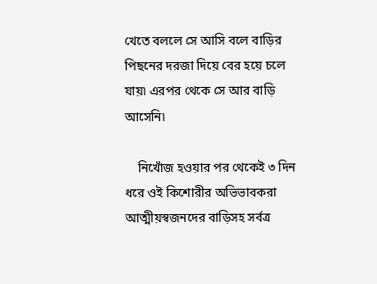খেতে বললে সে আসি বলে বাড়ির পিছনের দরজা দিয়ে বের হয়ে চলে যায়৷ এরপর থেকে সে আর বাড়ি আসেনি৷

    নিখোঁজ হওয়ার পর থেকেই ৩ দিন ধরে ওই কিশোরীর অভিভাবকরা আত্মীয়স্বজনদের বাড়িসহ সর্বত্র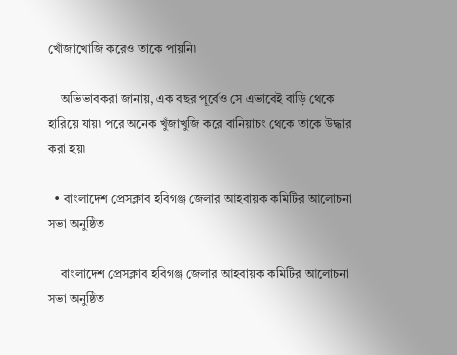খোঁজাখোজি করেও তাকে পায়নি৷

    অভিভাবকরা জানায়, এক বছর পূর্বেও সে এভাবেই বাড়ি থেকে হারিয়ে যায়৷ পরে অনেক খুঁজাখুজি করে বানিয়াচং থেকে তাকে উদ্ধার করা হয়৷

  • বাংলাদেশ প্রেসক্লাব হবিগঞ্জ জেলার আহবায়ক কমিটির আলোচনা সভা অনুষ্ঠিত

    বাংলাদেশ প্রেসক্লাব হবিগঞ্জ জেলার আহবায়ক কমিটির আলোচনা সভা অনুষ্ঠিত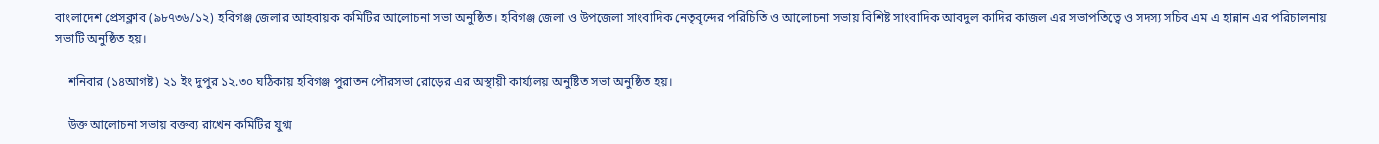বাংলাদেশ প্রেসক্লাব (৯৮৭৩৬/১২) হবিগঞ্জ জেলার আহবায়ক কমিটির আলোচনা সভা অনুষ্ঠিত। হবিগঞ্জ জেলা ও উপজেলা সাংবাদিক নেতৃবৃন্দের পরিচিতি ও আলোচনা সভায় বিশিষ্ট সাংবাদিক আবদুল কাদির কাজল এর সভাপতিত্বে ও সদস্য সচিব এম এ হান্নান এর পরিচালনায় সভাটি অনুষ্ঠিত হয়।

    শনিবার (১৪আগষ্ট) ২১ ইং দুপুর ১২.৩০ ঘঠিকায় হবিগঞ্জ পুরাতন পৌরসভা রোড়ের এর অস্থায়ী কার্য্যলয় অনুষ্টিত সভা অনুষ্ঠিত হয়।

    উক্ত আলোচনা সভায় বক্তব্য রাখেন কমিটির যুগ্ম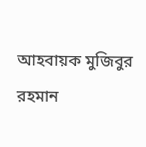আহবায়ক মুজিবুর রহমান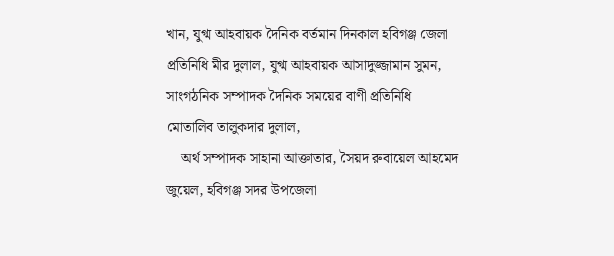খান, যুগ্ম আহবায়ক দৈনিক বর্তমান দিনকাল হবিগঞ্জ জেলা প্রতিনিধি মীর দুলাল, যুগ্ম আহবায়ক আসাদুজ্জামান সুমন, সাংগঠনিক সম্পাদক দৈনিক সময়ের বাণী প্রতিনিধি মোতালিব তালুকদার দুলাল,
    অর্থ সম্পাদক সাহানা আক্তাতার, সৈয়দ রুবায়েল আহমেদ জুয়েল, হবিগঞ্জ সদর উপজেলা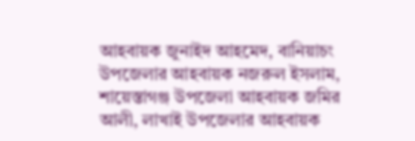আহবায়ক জুনাইদ আহমেদ, বানিয়াচং উপজেলার আহবায়ক নজরুল ইসলাম, শায়েস্তাগঞ্জ উপজেলা আহবায়ক জমির আলী, লাখাই উপজেলার আহবায়ক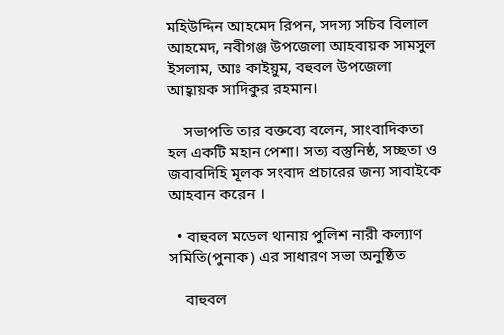মহিউদ্দিন আহমেদ রিপন, সদস্য সচিব বিলাল আহমেদ, নবীগঞ্জ উপজেলা আহবায়ক সামসুল ইসলাম, আঃ কাইয়ুম, বহুবল উপজেলা আহ্বায়ক সাদিকুর রহমান।

    সভাপতি তার বক্তব্যে বলেন, সাংবাদিকতা হল একটি মহান পেশা। সত্য বস্তুনিষ্ঠ, সচ্ছতা ও জবাবদিহি মূলক সংবাদ প্রচারের জন্য সাবাইকে আহবান করেন ।

  • বাহুবল মডেল থানায় পুলিশ নারী কল্যাণ সমিতি(পুনাক) এর সাধারণ সভা অনুষ্ঠিত

    বাহুবল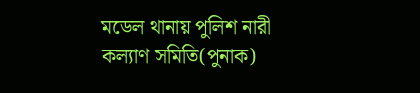মডেল থানায় পুলিশ নারী কল্যাণ সমিতি(পুনাক)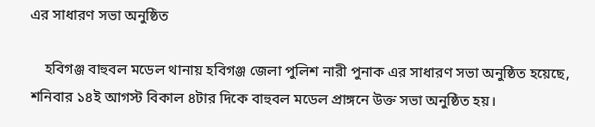এর সাধারণ সভা অনুষ্ঠিত

    হবিগঞ্জ বাহুবল মডেল থানায় হবিগঞ্জ জেলা পুলিশ নারী পুনাক এর সাধারণ সভা অনুষ্ঠিত হয়েছে, শনিবার ১৪ই আগস্ট বিকাল ৪টার দিকে বাহুবল মডেল প্রাঙ্গনে উক্ত সভা অনুষ্ঠিত হয়।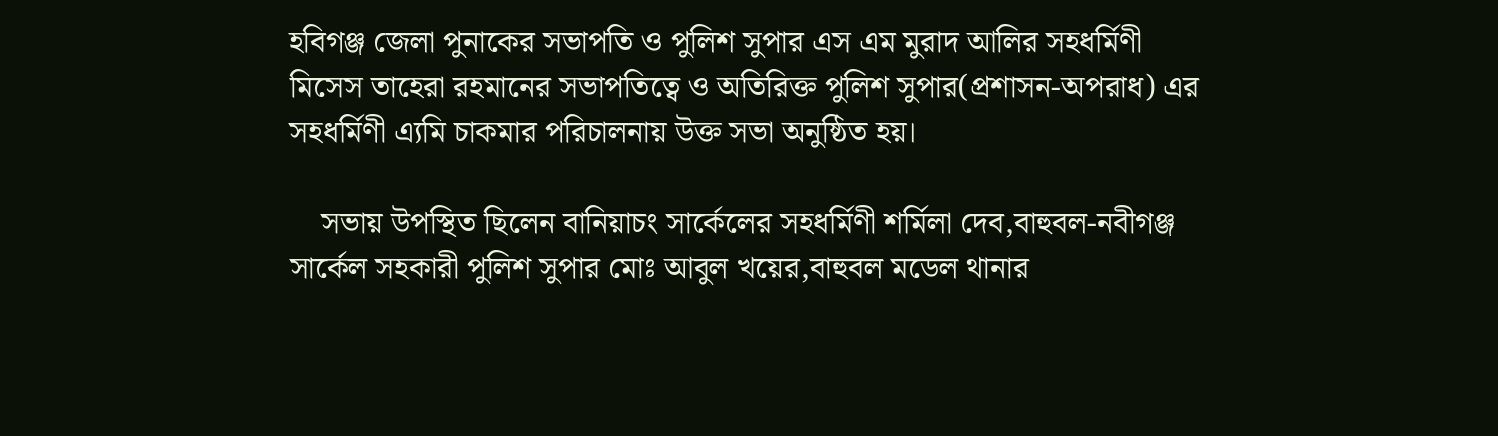হবিগঞ্জ জেলা পুনাকের সভাপতি ও পুলিশ সুপার এস এম মুরাদ আলির সহধর্মিণী মিসেস তাহেরা রহমানের সভাপতিত্বে ও অতিরিক্ত পুলিশ সুপার(প্রশাসন-অপরাধ) এর সহধর্মিণী এ্যমি চাকমার পরিচালনায় উক্ত সভা অনুষ্ঠিত হয়।

    সভায় উপস্থিত ছিলেন বানিয়াচং সার্কেলের সহধর্মিণী শর্মিলা দেব,বাহুবল-নবীগঞ্জ সার্কেল সহকারী পুলিশ সুপার মোঃ আবুল খয়ের,বাহুবল মডেল থানার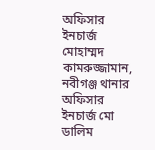অফিসার ইনচার্জ মোহাম্মদ কামরুজ্জামান, নবীগঞ্জ থানার অফিসার ইনচার্জ মো ডালিম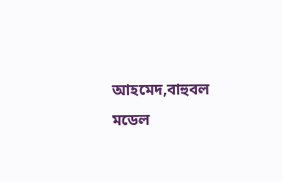আহমেদ,বাহুবল মডেল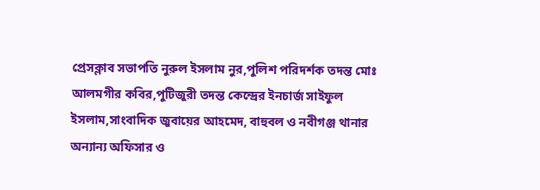প্রেসক্লাব সভাপতি নুরুল ইসলাম নুর,পুলিশ পরিদর্শক তদন্ত মোঃ আলমগীর কবির,পুটিজুরী তদন্ত কেন্দ্রের ইনচার্জ সাইফুল ইসলাম,সাংবাদিক জুবায়ের আহমেদ, বাহুবল ও নবীগঞ্জ থানার অন্যান্য অফিসার ও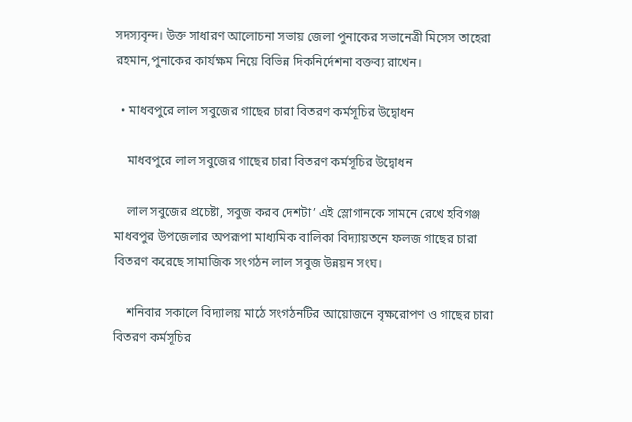সদস্যবৃন্দ। উক্ত সাধারণ আলোচনা সভায় জেলা পুনাকের সভানেত্রী মিসেস তাহেরা রহমান,পুনাকের কার্যক্ষম নিয়ে বিভিন্ন দিকনির্দেশনা বক্তব্য রাখেন।

  • মাধবপুরে লাল সবুজের গাছের চারা বিতরণ কর্মসূচির উদ্বোধন

    মাধবপুরে লাল সবুজের গাছের চারা বিতরণ কর্মসূচির উদ্বোধন

    লাল সবুজের প্রচেষ্টা, সবুজ করব দেশটা’ এই স্লোগানকে সামনে রেখে হবিগঞ্জ মাধবপুর উপজেলার অপরূপা মাধ্যমিক বালিকা বিদ্যায়তনে ফলজ গাছের চারা বিতরণ করেছে সামাজিক সংগঠন লাল সবুজ উন্নয়ন সংঘ।

    শনিবার সকালে বিদ্যালয় মাঠে সংগঠনটির আয়োজনে বৃক্ষরোপণ ও গাছের চারা বিতরণ কর্মসূচির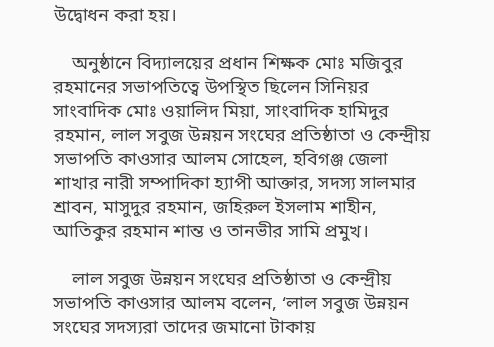উদ্বোধন করা হয়।

    অনুষ্ঠানে বিদ্যালয়ের প্রধান শিক্ষক মোঃ মজিবুর রহমানের সভাপতিত্বে উপস্থিত ছিলেন সিনিয়র সাংবাদিক মোঃ ওয়ালিদ মিয়া, সাংবাদিক হামিদুর রহমান, লাল সবুজ উন্নয়ন সংঘের প্রতিষ্ঠাতা ও কেন্দ্রীয় সভাপতি কাওসার আলম সোহেল, হবিগঞ্জ জেলা শাখার নারী সম্পাদিকা হ্যাপী আক্তার, সদস্য সালমার শ্রাবন, মাসুদুর রহমান, জহিরুল ইসলাম শাহীন, আতিকুর রহমান শান্ত ও তানভীর সামি প্রমুখ।

    লাল সবুজ উন্নয়ন সংঘের প্রতিষ্ঠাতা ও কেন্দ্রীয় সভাপতি কাওসার আলম বলেন, ‘লাল সবুজ উন্নয়ন সংঘের সদস্যরা তাদের জমানো টাকায়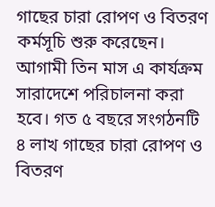গাছের চারা রোপণ ও বিতরণ কর্মসূচি শুরু করেছেন। আগামী তিন মাস এ কার্যক্রম সারাদেশে পরিচালনা করা হবে। গত ৫ বছরে সংগঠনটি ৪ লাখ গাছের চারা রোপণ ও বিতরণ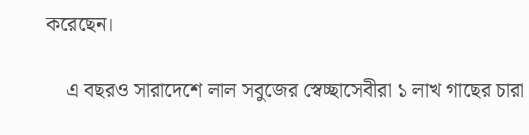করেছেন।

    এ বছরও সারাদেশে লাল সবুজের স্বেচ্ছাসেবীরা ১ লাখ গাছের চারা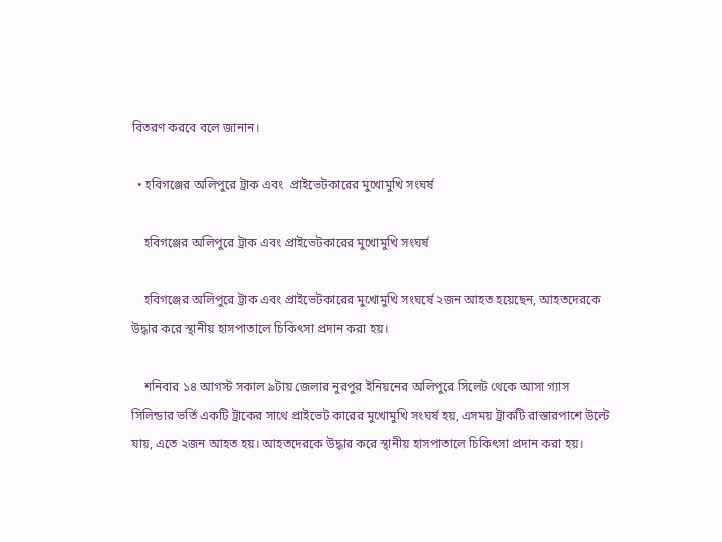বিতরণ করবে বলে জানান।

  • হবিগঞ্জের অলিপুরে ট্রাক এবং  প্রাইভেটকারের মুখোমুখি সংঘর্ষ

    হবিগঞ্জের অলিপুরে ট্রাক এবং প্রাইভেটকারের মুখোমুখি সংঘর্ষ

    হবিগঞ্জের অলিপুরে ট্রাক এবং প্রাইভেটকারের মুখোমুখি সংঘর্ষে ২জন আহত হয়েছেন, আহতদেরকে উদ্ধার করে স্থানীয় হাসপাতালে চিকিৎসা প্রদান করা হয়।

    শনিবার ১৪ আগস্ট সকাল ৯টায় জেলার নুরপুর ইনিয়নের অলিপুরে সিলেট থেকে আসা গ্যাস সিলিন্ডার ভর্তি একটি ট্রাকের সাথে প্রাইভেট কারের মুখোমুখি সংঘর্ষ হয়, এসময় ট্রাকটি রাস্তারপাশে উল্টে যায়, এতে ২জন আহত হয়। আহতদেরকে উদ্ধার করে স্থানীয় হাসপাতালে চিকিৎসা প্রদান করা হয়।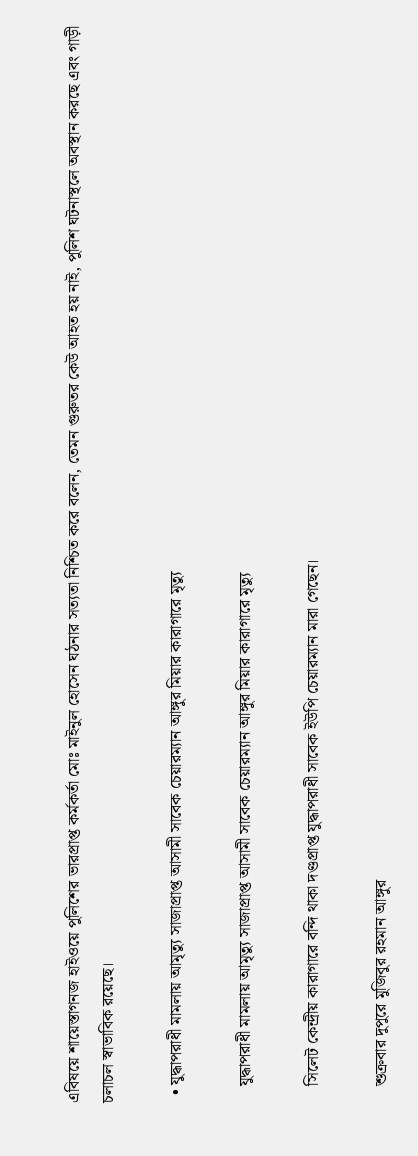এবিষয়ে শায়েস্তাগনজ হাইওয়ে পুলিশের ভারপ্রাপ্ত কর্মকর্তা মোঃ মাইনুল হোসেন ঘঠনার সত্যতা নিশ্চিত করে বলেন, তেমন গুরুতর কেউ আহত হয় নাই, পুলিশ ঘটনাস্থলে অবস্থান করছে এবং গাড়ী চলাচল স্বাভাবিক রয়েছে।

  • যুদ্ধাপরাধী মামলায় আমৃত্যু সাজাপ্রাপ্ত আসামী সাবেক চেয়ারম্যান আঙ্গুর মিয়ার কারাগারে মৃত্যু

    যুদ্ধাপরাধী মামলায় আমৃত্যু সাজাপ্রাপ্ত আসামী সাবেক চেয়ারম্যান আঙ্গুর মিয়ার কারাগারে মৃত্যু

    সিলেট কেন্দ্রীয় কারাগারে বন্দি থাকা দণ্ডপ্রাপ্ত যুদ্ধাপরাধী সাবেক ইউপি চেয়ারম্যান মারা গেছেন।

    শুক্রবার দুপুরে মুজিবুর রহমান আঙ্গুর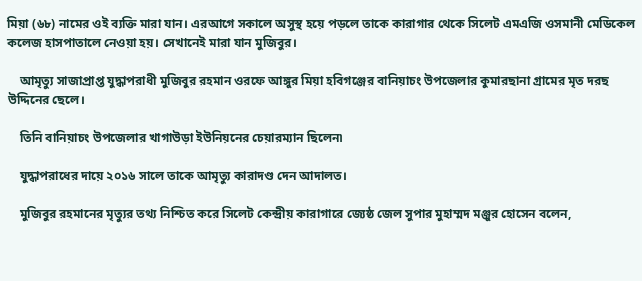মিয়া (৬৮) নামের ওই ব্যক্তি মারা যান। এরআগে সকালে অসুস্থ হয়ে পড়লে তাকে কারাগার থেকে সিলেট এমএজি ওসমানী মেডিকেল কলেজ হাসপাতালে নেওয়া হয়। সেখানেই মারা যান মুজিবুর।

    আমৃত্যু সাজাপ্রাপ্ত যুদ্ধাপরাধী মুজিবুর রহমান ওরফে আঙ্গুর মিয়া হবিগঞ্জের বানিয়াচং উপজেলার কুমারছানা গ্রামের মৃত দরছ উদ্দিনের ছেলে।

    তিনি বানিয়াচং উপজেলার খাগাউড়া ইউনিয়নের চেয়ারম্যান ছিলেন৷

    যুদ্ধাপরাধের দায়ে ২০১৬ সালে তাকে আমৃত্যু কারাদণ্ড দেন আদালত।

    মুজিবুর রহমানের মৃত্যুর তথ্য নিশ্চিত করে সিলেট কেন্দ্রীয় কারাগারে জ্যেষ্ঠ জেল সুপার মুহাম্মদ মঞ্জুর হোসেন বলেন,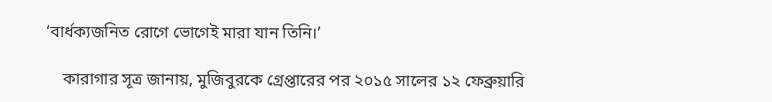‘বার্ধক্যজনিত রোগে ভোগেই মারা যান তিনি।’

    কারাগার সূত্র জানায়, মুজিবুরকে গ্রেপ্তারের পর ২০১৫ সালের ১২ ফেব্রুয়ারি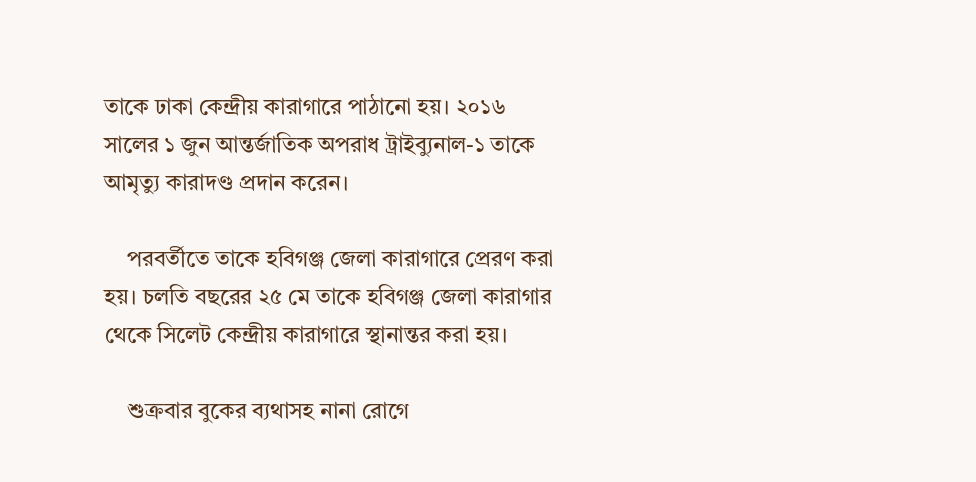তাকে ঢাকা কেন্দ্রীয় কারাগারে পাঠানো হয়। ২০১৬ সালের ১ জুন আন্তর্জাতিক অপরাধ ট্রাইব্যুনাল-১ তাকে আমৃত্যু কারাদণ্ড প্রদান করেন।

    পরবর্তীতে তাকে হবিগঞ্জ জেলা কারাগারে প্রেরণ করা হয়। চলতি বছরের ২৫ মে তাকে হবিগঞ্জ জেলা কারাগার থেকে সিলেট কেন্দ্রীয় কারাগারে স্থানান্তর করা হয়।

    শুক্রবার বুকের ব্যথাসহ নানা রোগে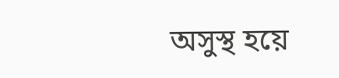অসুস্থ হয়ে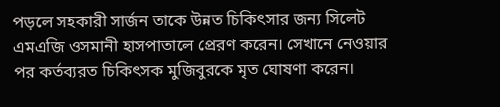পড়লে সহকারী সার্জন তাকে উন্নত চিকিৎসার জন্য সিলেট এমএজি ওসমানী হাসপাতালে প্রেরণ করেন। সেখানে নেওয়ার পর কর্তব্যরত চিকিৎসক মুজিবুরকে মৃত ঘোষণা করেন।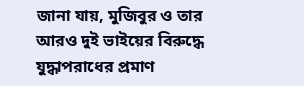জানা যায়, মুজিবুর ও তার আরও দুই ভাইয়ের বিরুদ্ধে যুদ্ধাপরাধের প্রমাণ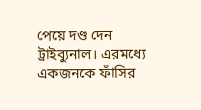পেয়ে দণ্ড দেন ট্রাইব্যুনাল। এরমধ্যে একজনকে ফাঁসির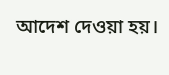আদেশ দেওয়া হয়।